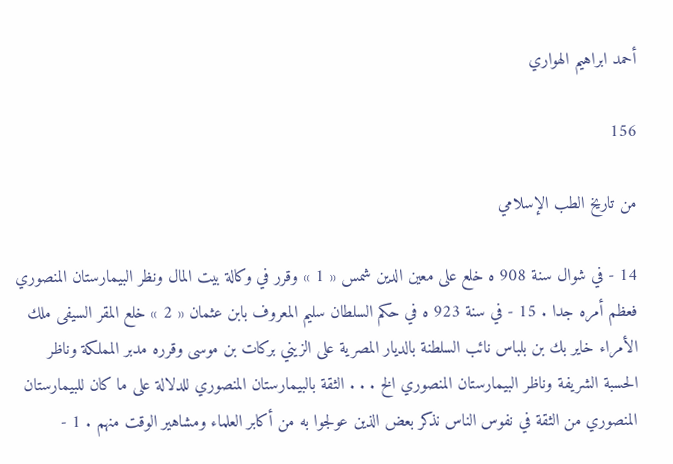أحمد ابراهيم الهواري

156

من تاريخ الطب الإسلامي

14 - في شوال سنة 908 ه خلع على معين الدين شمس « 1 » وقرر في وكالة بيت المال ونظر البيمارستان المنصوري فعظم أمره جدا . 15 - في سنة 923 ه في حكم السلطان سليم المعروف بابن عثمان « 2 » خلع المقر السيفى ملك الأمراء خاير بك بن بلباس نائب السلطنة بالديار المصرية على الزيني بركات بن موسى وقرره مدبر المملكة وناظر الحسبة الشريفة وناظر البيمارستان المنصوري الخ . . . الثقة بالبيمارستان المنصوري للدلالة على ما كان للبيمارستان المنصوري من الثقة في نفوس الناس نذكر بعض الذين عولجوا به من أكابر العلماء ومشاهير الوقت منهم . 1 -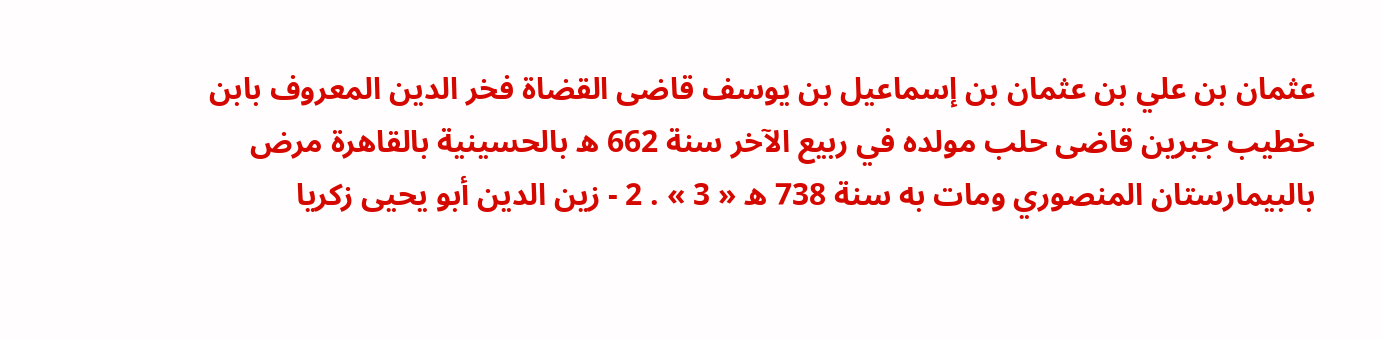عثمان بن علي بن عثمان بن إسماعيل بن يوسف قاضى القضاة فخر الدين المعروف بابن خطيب جبرين قاضى حلب مولده في ربيع الآخر سنة 662 ه بالحسينية بالقاهرة مرض بالبيمارستان المنصوري ومات به سنة 738 ه « 3 » . 2 - زين الدين أبو يحيى زكريا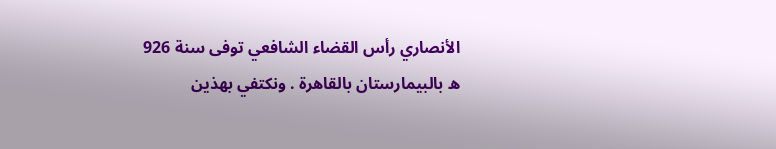الأنصاري رأس القضاء الشافعي توفى سنة 926 ه بالبيمارستان بالقاهرة . ونكتفي بهذين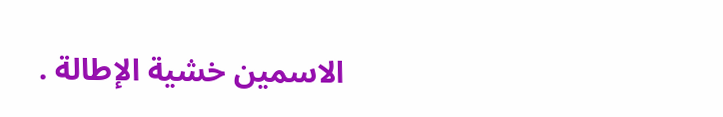الاسمين خشية الإطالة .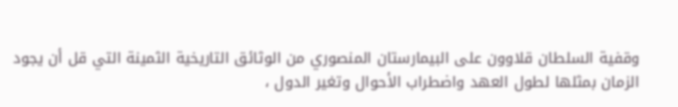وقفية السلطان قلاوون على البيمارستان المنصوري من الوثائق التاريخية الثمينة التي قل أن يجود الزمان بمثلها لطول العهد واضطراب الأحوال وتغير الدول ،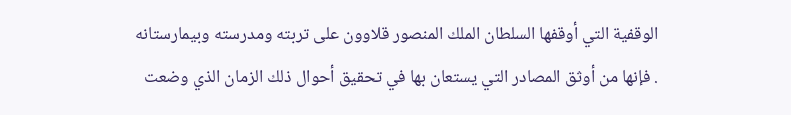الوقفية التي أوقفها السلطان الملك المنصور قلاوون على تربته ومدرسته وبيمارستانه . فإنها من أوثق المصادر التي يستعان بها في تحقيق أحوال ذلك الزمان الذي وضعت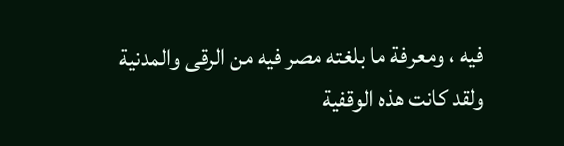فيه ، ومعرفة ما بلغته مصر فيه من الرقى والمدنية ولقد كانت هذه الوقفية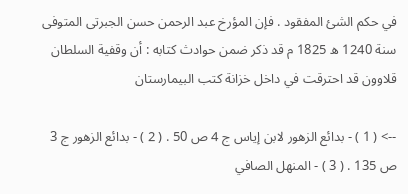في حكم الشئ المفقود . فإن المؤرخ عبد الرحمن حسن الجبرتى المتوفى سنة 1240 ه 1825 م قد ذكر ضمن حوادث كتابه : أن وقفية السلطان قلاوون قد احترقت في داخل خزانة كتب البيمارستان

--> ( 1 ) - بدائع الزهور لابن إياس ج 4 ص 50 . ( 2 ) - بدائع الزهور ج 3 ص 135 . ( 3 ) - المنهل الصافي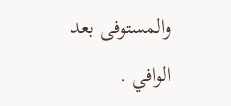والمستوفى بعد الوافي .